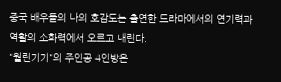중국 배우들의 나의 호감도는 출연한 드라마에서의 연기력과 역활의 소화력에서 오르고 내린다.
"월린기기"의 주인공 4인방은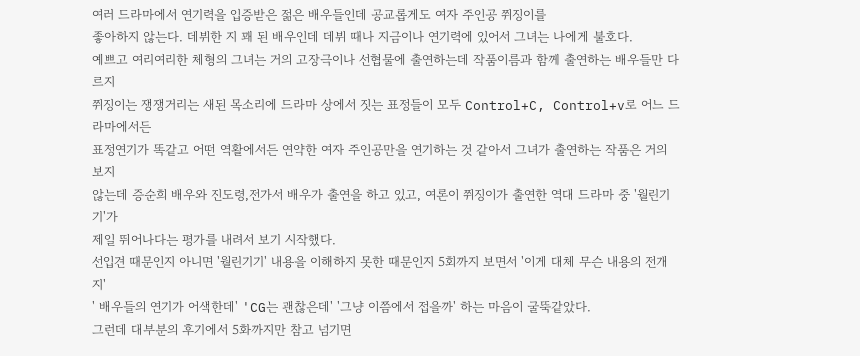여러 드라마에서 연기력을 입증받은 젊은 배우들인데 공교롭게도 여자 주인공 쮜징이를
좋아하지 않는다. 데뷔한 지 꽤 된 배우인데 데뷔 때나 지금이나 연기력에 있어서 그녀는 나에게 불호다.
예쁘고 여리여리한 체형의 그녀는 거의 고장극이나 선협물에 출연하는데 작품이름과 함께 출연하는 배우들만 다르지
쮜징이는 쟁쟁거리는 새된 목소리에 드라마 상에서 짓는 표정들이 모두 Control+C, Control+v로 어느 드라마에서든
표정연기가 똑같고 어떤 역활에서든 연약한 여자 주인공만을 연기하는 것 같아서 그녀가 출연하는 작품은 거의 보지
않는데 증순희 배우와 진도령,전가서 배우가 출연을 하고 있고, 여론이 쮜징이가 출연한 역대 드라마 중 '월린기기'가
제일 뛰어나다는 평가를 내려서 보기 시작했다.
선입견 때문인지 아니면 '월린기기' 내용을 이해하지 못한 때문인지 5회까지 보면서 '이게 대체 무슨 내용의 전개지'
' 배우들의 연기가 어색한데' 'CG는 괜찮은데' '그냥 이쯤에서 접을까' 하는 마음이 굴뚝같았다.
그런데 대부분의 후기에서 5화까지만 참고 넘기면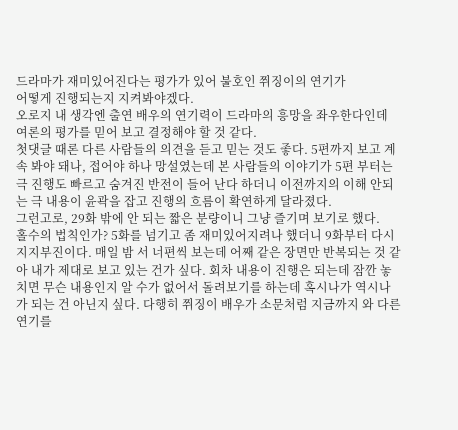드라마가 재미있어진다는 평가가 있어 불호인 쮜징이의 연기가
어떻게 진행되는지 지켜봐야겠다.
오로지 내 생각엔 출연 배우의 연기력이 드라마의 흥망을 좌우한다인데 여론의 평가를 믿어 보고 결정해야 할 것 같다.
첫댓글 때론 다른 사람들의 의견을 듣고 믿는 것도 좋다. 5편까지 보고 계속 봐야 돼나, 접어야 하나 망설였는데 본 사람들의 이야기가 5편 부터는 극 진행도 빠르고 숨겨진 반전이 들어 난다 하더니 이전까지의 이해 안되는 극 내용이 윤곽을 잡고 진행의 흐름이 확연하게 달라졌다.
그런고로, 29화 밖에 안 되는 짧은 분량이니 그냥 즐기며 보기로 했다.
홀수의 법칙인가? 5화를 넘기고 좀 재미있어지려나 했더니 9화부터 다시 지지부진이다. 매일 밤 서 너편씩 보는데 어째 같은 장면만 반복되는 것 같아 내가 제대로 보고 있는 건가 싶다. 회차 내용이 진행은 되는데 잠깐 놓치면 무슨 내용인지 알 수가 없어서 돌려보기를 하는데 혹시나가 역시나가 되는 건 아닌지 싶다. 다행히 쮜징이 배우가 소문처럼 지금까지 와 다른 연기를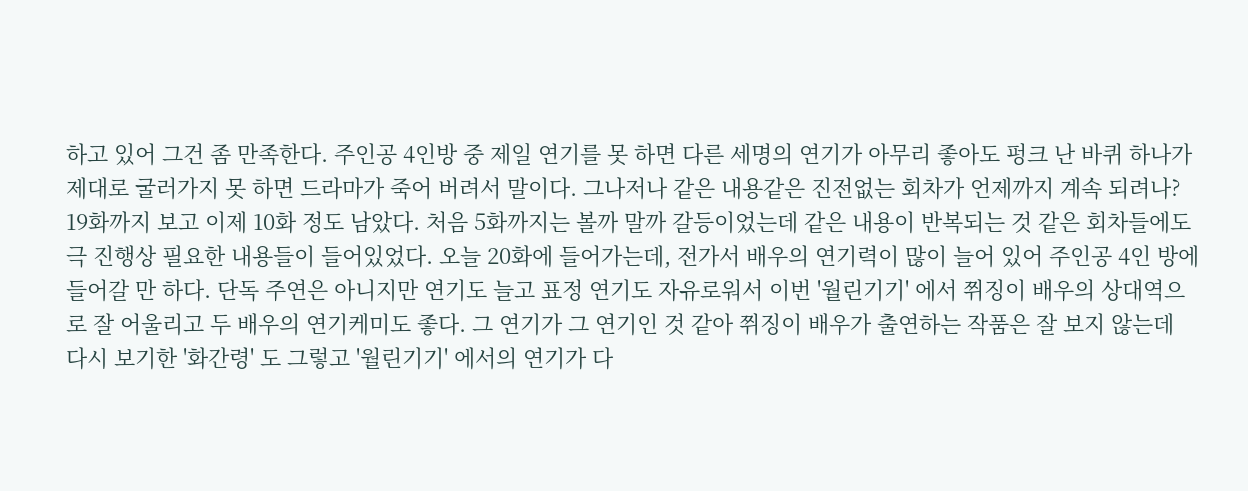하고 있어 그건 좀 만족한다. 주인공 4인방 중 제일 연기를 못 하면 다른 세명의 연기가 아무리 좋아도 펑크 난 바퀴 하나가 제대로 굴러가지 못 하면 드라마가 죽어 버려서 말이다. 그나저나 같은 내용같은 진전없는 회차가 언제까지 계속 되려나?
19화까지 보고 이제 10화 정도 남았다. 처음 5화까지는 볼까 말까 갈등이었는데 같은 내용이 반복되는 것 같은 회차들에도 극 진행상 필요한 내용들이 들어있었다. 오늘 20화에 들어가는데, 전가서 배우의 연기력이 많이 늘어 있어 주인공 4인 방에 들어갈 만 하다. 단독 주연은 아니지만 연기도 늘고 표정 연기도 자유로워서 이번 '월린기기' 에서 쮜징이 배우의 상대역으로 잘 어울리고 두 배우의 연기케미도 좋다. 그 연기가 그 연기인 것 같아 쮜징이 배우가 출연하는 작품은 잘 보지 않는데 다시 보기한 '화간령' 도 그렇고 '월린기기' 에서의 연기가 다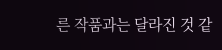른 작품과는 달라진 것 같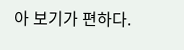아 보기가 편하다.